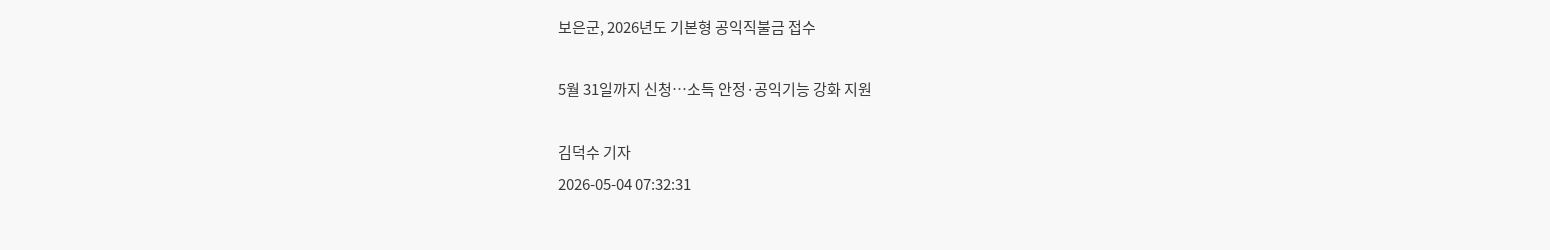보은군, 2026년도 기본형 공익직불금 접수

5월 31일까지 신청…소득 안정·공익기능 강화 지원

김덕수 기자
2026-05-04 07:32:31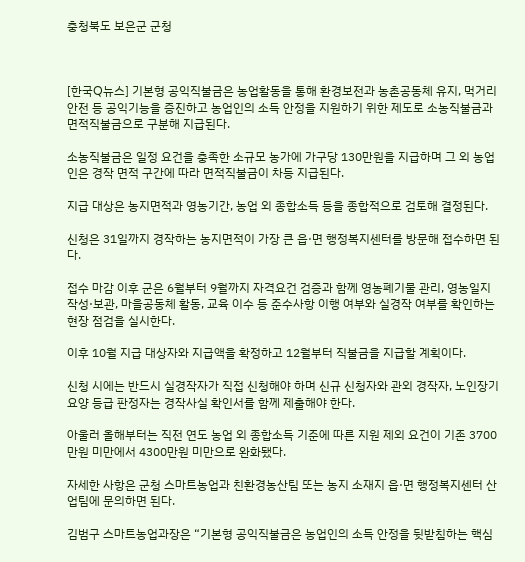충청북도 보은군 군청



[한국Q뉴스] 기본형 공익직불금은 농업활동을 통해 환경보전과 농촌공동체 유지, 먹거리 안전 등 공익기능을 증진하고 농업인의 소득 안정을 지원하기 위한 제도로 소농직불금과 면적직불금으로 구분해 지급된다.

소농직불금은 일정 요건을 충족한 소규모 농가에 가구당 130만원을 지급하며 그 외 농업인은 경작 면적 구간에 따라 면적직불금이 차등 지급된다.

지급 대상은 농지면적과 영농기간, 농업 외 종합소득 등을 종합적으로 검토해 결정된다.

신청은 31일까지 경작하는 농지면적이 가장 큰 읍·면 행정복지센터를 방문해 접수하면 된다.

접수 마감 이후 군은 6월부터 9월까지 자격요건 검증과 함께 영농폐기물 관리, 영농일지 작성·보관, 마을공동체 활동, 교육 이수 등 준수사항 이행 여부와 실경작 여부를 확인하는 현장 점검을 실시한다.

이후 10월 지급 대상자와 지급액을 확정하고 12월부터 직불금을 지급할 계획이다.

신청 시에는 반드시 실경작자가 직접 신청해야 하며 신규 신청자와 관외 경작자, 노인장기요양 등급 판정자는 경작사실 확인서를 함께 제출해야 한다.

아울러 올해부터는 직전 연도 농업 외 종합소득 기준에 따른 지원 제외 요건이 기존 3700만원 미만에서 4300만원 미만으로 완화됐다.

자세한 사항은 군청 스마트농업과 친환경농산팀 또는 농지 소재지 읍·면 행정복지센터 산업팀에 문의하면 된다.

김범구 스마트농업과장은 “기본형 공익직불금은 농업인의 소득 안정을 뒷받침하는 핵심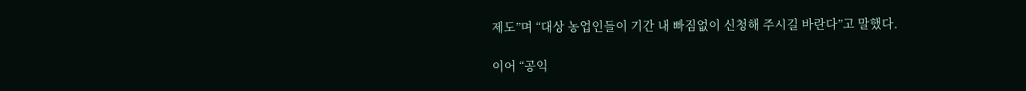제도”며 “대상 농업인들이 기간 내 빠짐없이 신청해 주시길 바란다”고 말했다.

이어 “공익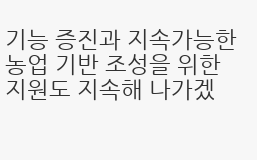기능 증진과 지속가능한 농업 기반 조성을 위한 지원도 지속해 나가겠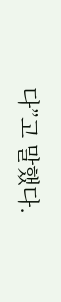다”고 말했다.